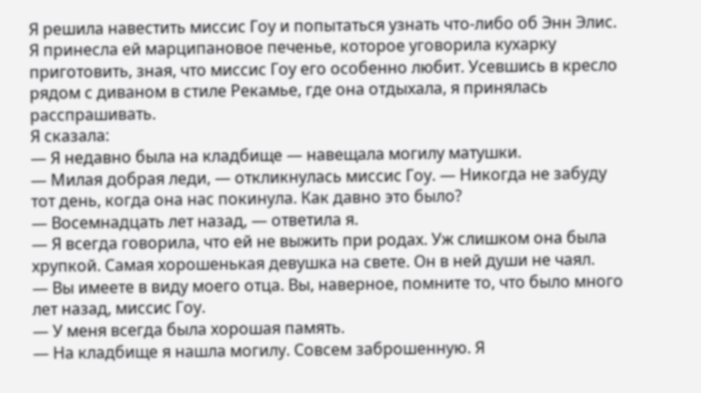Я решила навестить миссис Гоу и попытаться узнать что-либо об Энн Элис.
Я принесла ей марципановое печенье, которое уговорила кухарку приготовить, зная, что миссис Гоу его особенно любит. Усевшись в кресло рядом с диваном в стиле Рекамье, где она отдыхала, я принялась расспрашивать.
Я сказала:
— Я недавно была на кладбище — навещала могилу матушки.
— Милая добрая леди, — откликнулась миссис Гоу. — Никогда не забуду тот день, когда она нас покинула. Как давно это было?
— Восемнадцать лет назад, — ответила я.
— Я всегда говорила, что ей не выжить при родах. Уж слишком она была хрупкой. Самая хорошенькая девушка на свете. Он в ней души не чаял.
— Вы имеете в виду моего отца. Вы, наверное, помните то, что было много лет назад, миссис Гоу.
— У меня всегда была хорошая память.
— На кладбище я нашла могилу. Совсем заброшенную. Я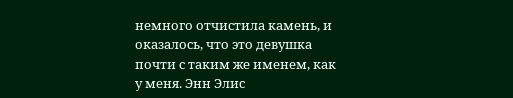немного отчистила камень, и оказалось, что это девушка почти с таким же именем, как у меня. Энн Элис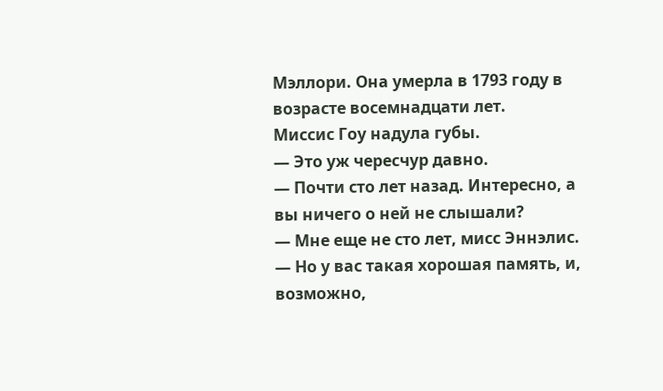Мэллори. Она умерла в 1793 году в возрасте восемнадцати лет.
Миссис Гоу надула губы.
— Это уж чересчур давно.
— Почти сто лет назад. Интересно, а вы ничего о ней не слышали?
— Мне еще не сто лет, мисс Эннэлис.
— Но у вас такая хорошая память, и, возможно,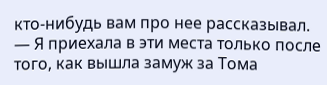кто-нибудь вам про нее рассказывал.
— Я приехала в эти места только после того, как вышла замуж за Тома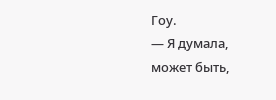Гоу.
— Я думала, может быть,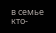в семье кто-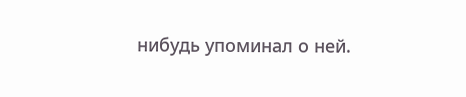нибудь упоминал о ней.